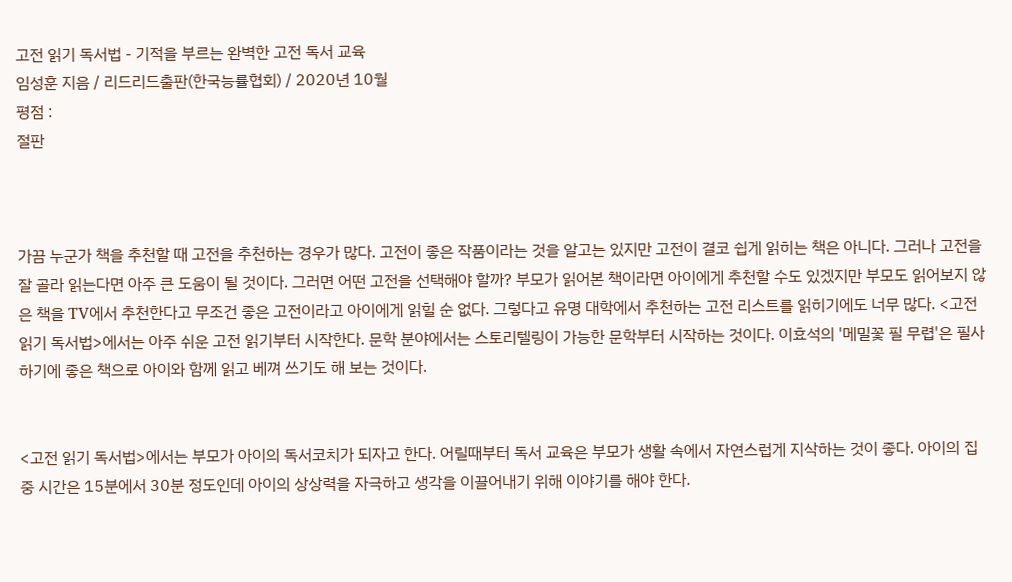고전 읽기 독서법 - 기적을 부르는 완벽한 고전 독서 교육
임성훈 지음 / 리드리드출판(한국능률협회) / 2020년 10월
평점 :
절판



가끔 누군가 책을 추천할 때 고전을 추천하는 경우가 많다. 고전이 좋은 작품이라는 것을 알고는 있지만 고전이 결코 쉽게 읽히는 책은 아니다. 그러나 고전을 잘 골라 읽는다면 아주 큰 도움이 될 것이다. 그러면 어떤 고전을 선택해야 할까? 부모가 읽어본 책이라면 아이에게 추천할 수도 있겠지만 부모도 읽어보지 않은 책을 TV에서 추천한다고 무조건 좋은 고전이라고 아이에게 읽힐 순 없다. 그렇다고 유명 대학에서 추천하는 고전 리스트를 읽히기에도 너무 많다. <고전 읽기 독서법>에서는 아주 쉬운 고전 읽기부터 시작한다. 문학 분야에서는 스토리텔링이 가능한 문학부터 시작하는 것이다. 이효석의 '메밀꽃 필 무렵'은 필사하기에 좋은 책으로 아이와 함께 읽고 베껴 쓰기도 해 보는 것이다.


<고전 읽기 독서법>에서는 부모가 아이의 독서코치가 되자고 한다. 어릴때부터 독서 교육은 부모가 생활 속에서 자연스럽게 지삭하는 것이 좋다. 아이의 집중 시간은 15분에서 30분 정도인데 아이의 상상력을 자극하고 생각을 이끌어내기 위해 이야기를 해야 한다.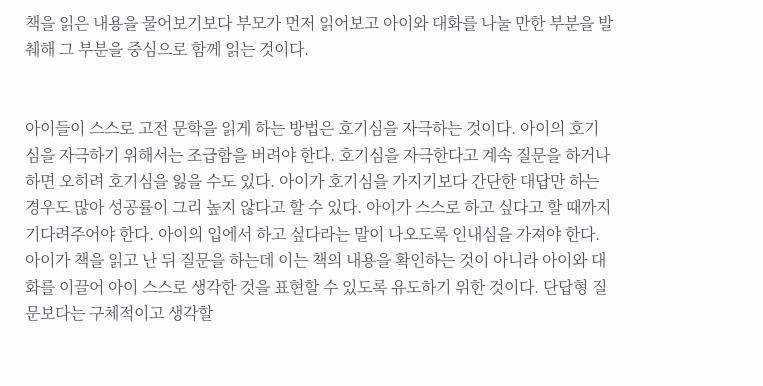책을 읽은 내용을 물어보기보다 부모가 먼저 읽어보고 아이와 대화를 나눌 만한 부분을 발췌해 그 부분을 중심으로 함께 읽는 것이다.


아이들이 스스로 고전 문학을 읽게 하는 방법은 호기심을 자극하는 것이다. 아이의 호기심을 자극하기 위해서는 조급함을 버려야 한다. 호기심을 자극한다고 계속 질문을 하거나 하면 오히려 호기심을 잃을 수도 있다. 아이가 호기심을 가지기보다 간단한 대답만 하는 경우도 많아 성공률이 그리 높지 않다고 할 수 있다. 아이가 스스로 하고 싶다고 할 때까지 기다려주어야 한다. 아이의 입에서 하고 싶다라는 말이 나오도록 인내심을 가져야 한다. 아이가 책을 읽고 난 뒤 질문을 하는데 이는 책의 내용을 확인하는 것이 아니라 아이와 대화를 이끌어 아이 스스로 생각한 것을 표현할 수 있도록 유도하기 위한 것이다. 단답형 질문보다는 구체적이고 생각할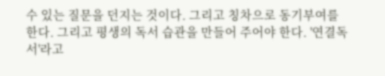수 있는 질문을 던지는 것이다. 그리고 칭차으로 동기부여를 한다. 그리고 평생의 독서 습관을 만들어 주어야 한다. '연결독서'라고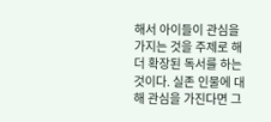해서 아이들이 관심을 가지는 것을 주제로 해 더 확장된 독서를 하는 것이다. 실존 인물에 대해 관심을 가진다면 그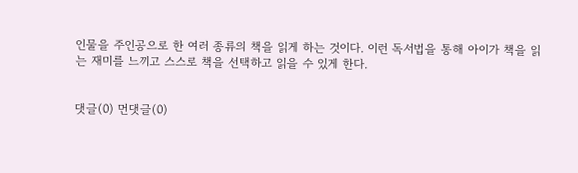인물을 주인공으로 한 여러 종류의 책을 읽게 하는 것이다. 이런 독서법을 통해 아이가 책을 읽는 재미를 느끼고 스스로 책을 선택하고 읽을 수 있게 한다.


댓글(0) 먼댓글(0)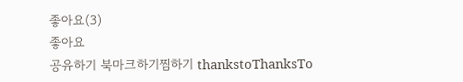좋아요(3)
좋아요
공유하기 북마크하기찜하기 thankstoThanksTo